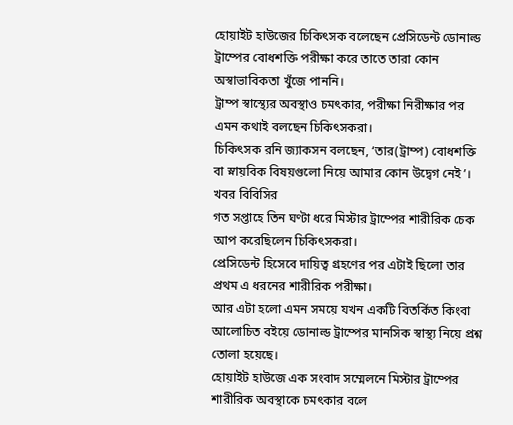হোয়াইট হাউজের চিকিৎসক বলেছেন প্রেসিডেন্ট ডোনাল্ড ট্রাম্পের বোধশক্তি পরীক্ষা করে তাতে তারা কোন অস্বাভাবিকতা খুঁজে পাননি।
ট্রাম্প স্বাস্থ্যের অবস্থাও চমৎকার, পরীক্ষা নিরীক্ষার পর এমন কথাই বলছেন চিকিৎসকরা।
চিকিৎসক রনি জ্যাকসন বলছেন, ‘তার(ট্রাম্প) বোধশক্তি বা স্নায়বিক বিষয়গুলো নিয়ে আমার কোন উদ্বেগ নেই’। খবর বিবিসির
গত সপ্তাহে তিন ঘণ্টা ধরে মিস্টার ট্রাম্পের শারীরিক চেক আপ করেছিলেন চিকিৎসকরা।
প্রেসিডেন্ট হিসেবে দায়িত্ব গ্রহণের পর এটাই ছিলো তার প্রথম এ ধরনের শারীরিক পরীক্ষা।
আর এটা হলো এমন সময়ে যখন একটি বিতর্কিত কিংবা আলোচিত বইয়ে ডোনাল্ড ট্রাম্পের মানসিক স্বাস্থ্য নিয়ে প্রশ্ন তোলা হয়েছে।
হোয়াইট হাউজে এক সংবাদ সম্মেলনে মিস্টার ট্রাম্পের শারীরিক অবস্থাকে চমৎকার বলে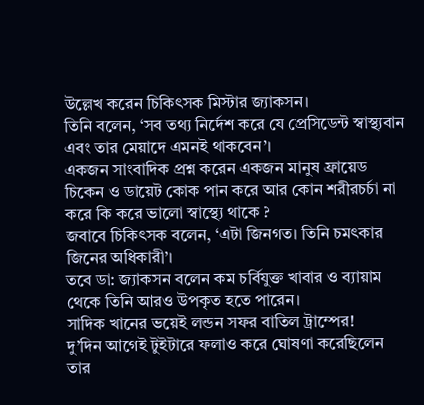উল্লেখ করেন চিকিৎসক মিস্টার জ্যাকসন।
তিনি বলেন, ‘সব তথ্য নির্দেশ করে যে প্রেসিডেন্ট স্বাস্থ্যবান এবং তার মেয়াদে এমনই থাকবেন’।
একজন সাংবাদিক প্রশ্ন করেন একজন মানুষ ফ্রায়েড চিকেন ও ডায়েট কোক পান করে আর কোন শরীরচর্চা না করে কি করে ভালো স্বাস্থ্যে থাকে ?
জবাবে চিকিৎসক বলেন, ‘এটা জিনগত। তিনি চমৎকার জিনের অধিকারী’।
তবে ডা: জ্যাকসন বলেন কম চর্বিযুক্ত খাবার ও ব্যায়াম থেকে তিনি আরও উপকৃত হতে পারেন।
সাদিক খানের ভয়েই লন্ডন সফর বাতিল ট্রাম্পের!
দু’দিন আগেই টুইটারে ফলাও করে ঘোষণা করেছিলেন তার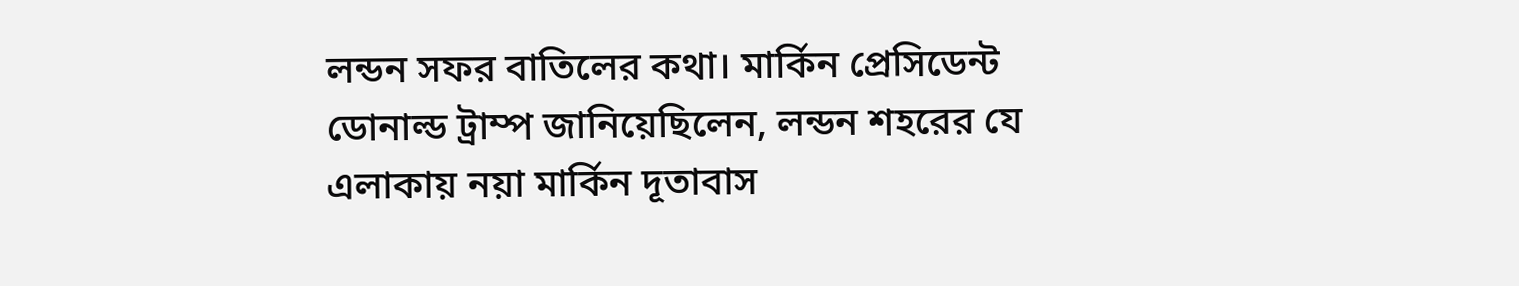লন্ডন সফর বাতিলের কথা। মার্কিন প্রেসিডেন্ট ডোনাল্ড ট্রাম্প জানিয়েছিলেন, লন্ডন শহরের যে এলাকায় নয়া মার্কিন দূতাবাস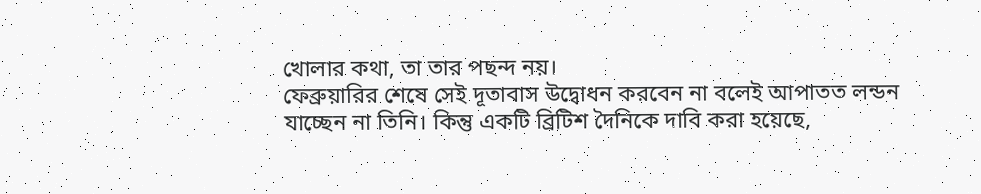খোলার কথা, তা তার পছন্দ নয়।
ফেব্রুয়ারির শেষে সেই দূতাবাস উদ্বোধন করবেন না বলেই আপাতত লন্ডন যাচ্ছেন না তিনি। কিন্তু একটি ব্রিটিশ দৈনিকে দাবি করা হয়েছে,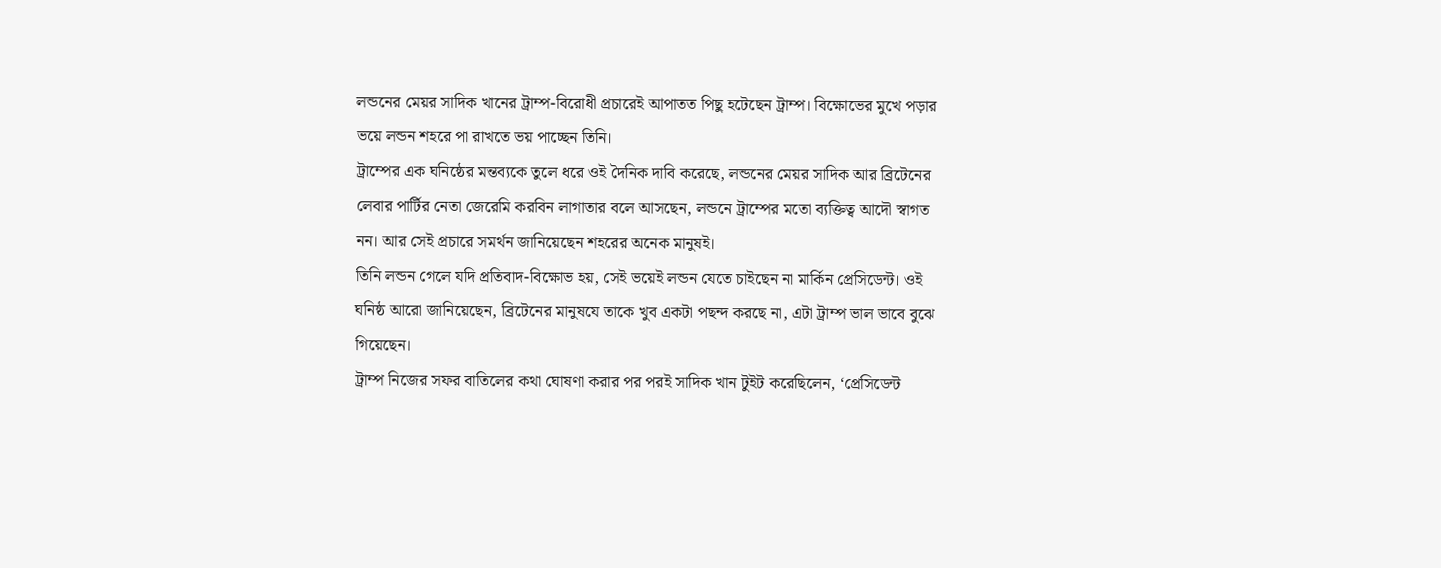লন্ডনের মেয়র সাদিক খানের ট্রাম্প-বিরোধী প্রচারেই আপাতত পিছু হটেছেন ট্রাম্প। বিক্ষোভের মুখে পড়ার ভয়ে লন্ডন শহরে পা রাখতে ভয় পাচ্ছেন তিনি।
ট্রাম্পের এক ঘনিষ্ঠের মন্তব্যকে তুলে ধরে ওই দৈনিক দাবি করেছে, লন্ডনের মেয়র সাদিক আর ব্রিটেনের লেবার পার্টির নেতা জেরেমি করবিন লাগাতার বলে আসছেন, লন্ডনে ট্রাম্পের মতো ব্যক্তিত্ব আদৌ স্বাগত নন। আর সেই প্রচারে সমর্থন জানিয়েছেন শহরের অনেক মানুষই।
তিনি লন্ডন গেলে যদি প্রতিবাদ-বিক্ষোভ হয়, সেই ভয়েই লন্ডন যেতে চাইছেন না মার্কিন প্রেসিডেন্ট। ওই ঘনিষ্ঠ আরো জানিয়েছেন, ব্রিটেনের মানুষযে তাকে খুব একটা পছন্দ করছে না, এটা ট্রাম্প ভাল ভাবে বুঝে গিয়েছেন।
ট্রাম্প নিজের সফর বাতিলের কথা ঘোষণা করার পর পরই সাদিক খান টুইট করেছিলেন, ‘প্রেসিডেন্ট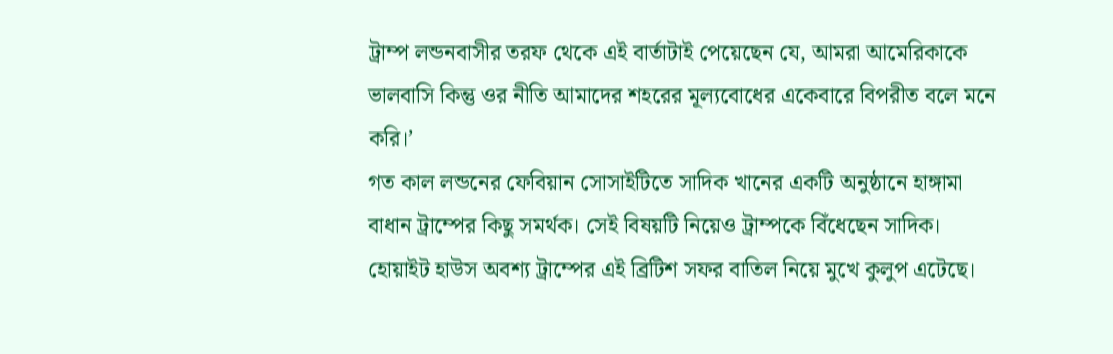ট্রাম্প লন্ডনবাসীর তরফ থেকে এই বার্তাটাই পেয়েছেন যে, আমরা আমেরিকাকে ভালবাসি কিন্তু ওর নীতি আমাদের শহরের মূল্যবোধের একেবারে বিপরীত বলে মনে করি।’
গত কাল লন্ডনের ফেবিয়ান সোসাইটিতে সাদিক খানের একটি অনুষ্ঠানে হাঙ্গামা বাধান ট্রাম্পের কিছু সমর্থক। সেই বিষয়টি নিয়েও ট্রাম্পকে বিঁধেছেন সাদিক।
হোয়াইট হাউস অবশ্য ট্রাম্পের এই ব্রিটিশ সফর বাতিল নিয়ে মুখে কুলুপ এটেছে।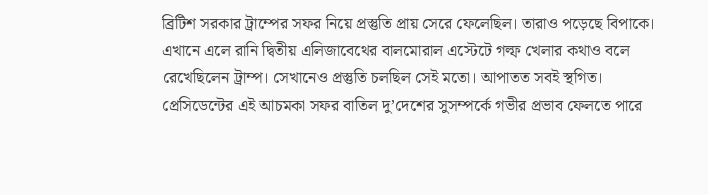ব্রিটিশ সরকার ট্রাম্পের সফর নিয়ে প্রস্তুতি প্রায় সেরে ফেলেছিল। তারাও পড়েছে বিপাকে। এখানে এলে রানি দ্বিতীয় এলিজাবেথের বালমোরাল এস্টেটে গল্ফ খেলার কথাও বলে রেখেছিলেন ট্রাম্প। সেখানেও প্রস্তুতি চলছিল সেই মতো। আপাতত সবই স্থগিত।
প্রেসিডেন্টের এই আচমকা সফর বাতিল দু’দেশের সুসম্পর্কে গভীর প্রভাব ফেলতে পারে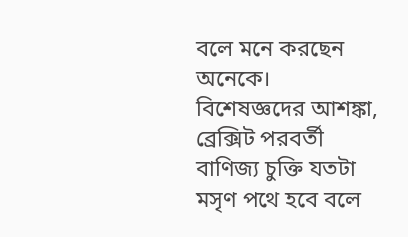বলে মনে করছেন অনেকে। বিশেষজ্ঞদের আশঙ্কা, ব্রেক্সিট পরবর্তী বাণিজ্য চুক্তি যতটা মসৃণ পথে হবে বলে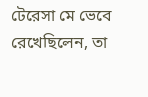টেরেসা মে ভেবে রেখেছিলেন, তা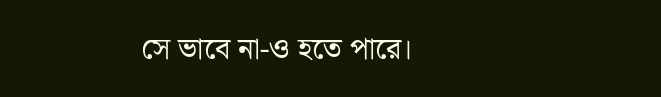সে ভাবে না-ও হতে পারে।